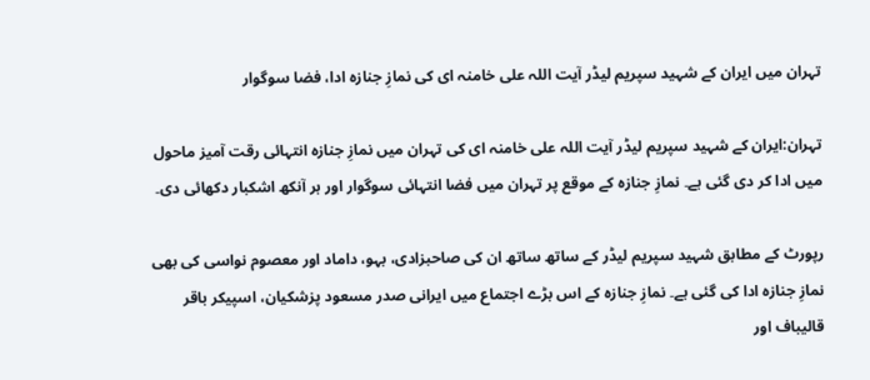تہران میں ایران کے شہید سپریم لیڈر آیت اللہ علی خامنہ ای کی نمازِ جنازہ ادا، فضا سوگوار

تہران:ایران کے شہید سپریم لیڈر آیت اللہ علی خامنہ ای کی تہران میں نمازِ جنازہ انتہائی رقت آمیز ماحول میں ادا کر دی گئی ہے۔ نمازِ جنازہ کے موقع پر تہران میں فضا انتہائی سوگوار اور ہر آنکھ اشکبار دکھائی دی۔

رپورٹ کے مطابق شہید سپریم لیڈر کے ساتھ ساتھ ان کی صاحبزادی، بہو، داماد اور معصوم نواسی کی بھی نمازِ جنازہ ادا کی گئی ہے۔ نمازِ جنازہ کے اس بڑے اجتماع میں ایرانی صدر مسعود پزشکیان، اسپیکر باقر قالیباف اور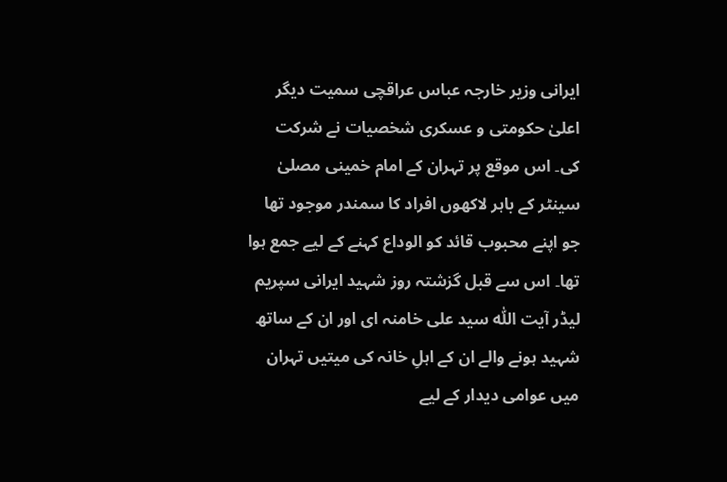ایرانی وزیر خارجہ عباس عراقچی سمیت دیگر اعلیٰ حکومتی و عسکری شخصیات نے شرکت کی۔ اس موقع پر تہران کے امام خمینی مصلیٰ سینٹر کے باہر لاکھوں افراد کا سمندر موجود تھا جو اپنے محبوب قائد کو الوداع کہنے کے لیے جمع ہوا تھا۔ اس سے قبل گزشتہ روز شہید ایرانی سپریم لیڈر آیت اللّٰہ سید علی خامنہ ای اور ان کے ساتھ شہید ہونے والے ان کے اہلِ خانہ کی میتیں تہران میں عوامی دیدار کے لیے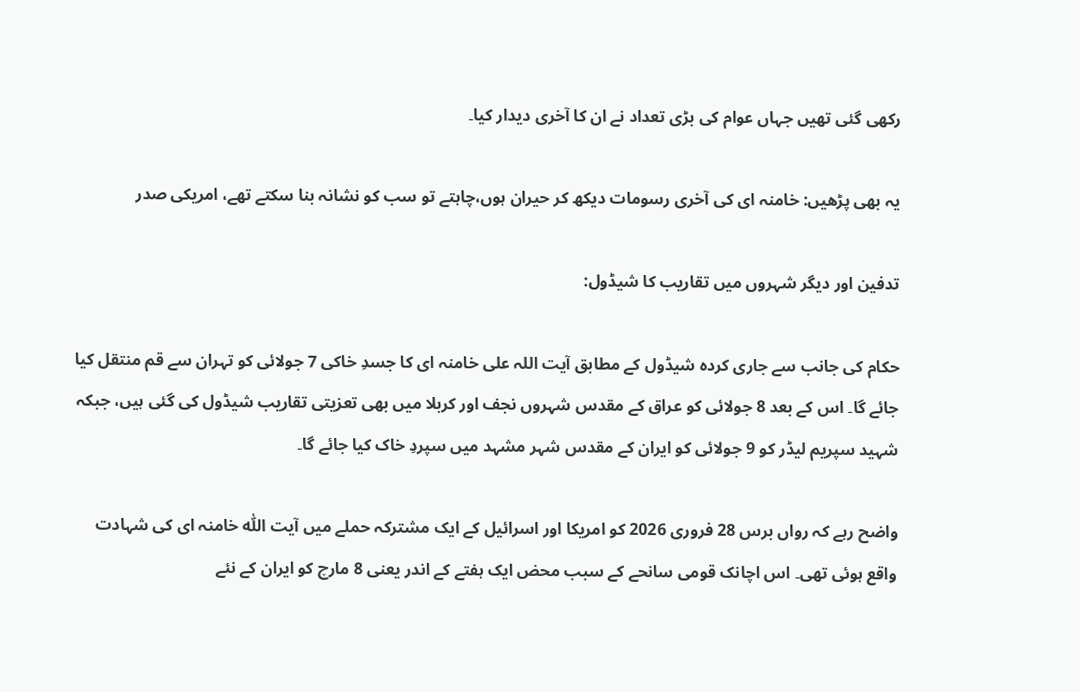رکھی گئی تھیں جہاں عوام کی بڑی تعداد نے ان کا آخری دیدار کیا۔

یہ بھی پڑھیں: خامنہ ای کی آخری رسومات دیکھ کر حیران ہوں،چاہتے تو سب کو نشانہ بنا سکتے تھے، امریکی صدر

تدفین اور دیگر شہروں میں تقاریب کا شیڈول:

حکام کی جانب سے جاری کردہ شیڈول کے مطابق آیت اللہ علی خامنہ ای کا جسدِ خاکی 7 جولائی کو تہران سے قم منتقل کیا جائے گا۔ اس کے بعد 8 جولائی کو عراق کے مقدس شہروں نجف اور کربلا میں بھی تعزیتی تقاریب شیڈول کی گئی ہیں، جبکہ شہید سپریم لیڈر کو 9 جولائی کو ایران کے مقدس شہر مشہد میں سپردِ خاک کیا جائے گا۔

واضح رہے کہ رواں برس 28 فروری 2026 کو امریکا اور اسرائیل کے ایک مشترکہ حملے میں آیت اللّٰہ خامنہ ای کی شہادت واقع ہوئی تھی۔ اس اچانک قومی سانحے کے سبب محض ایک ہفتے کے اندر یعنی 8 مارچ کو ایران کے نئے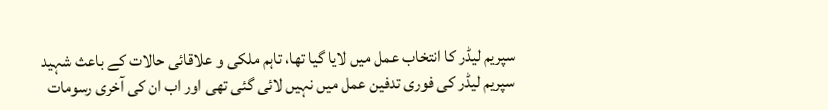سپریم لیڈر کا انتخاب عمل میں لایا گیا تھا، تاہم ملکی و علاقائی حالات کے باعث شہید سپریم لیڈر کی فوری تدفین عمل میں نہیں لائی گئی تھی اور اب ان کی آخری رسومات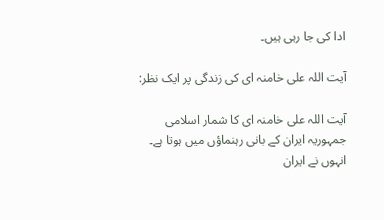ادا کی جا رہی ہیں۔

آیت اللہ علی خامنہ ای کی زندگی پر ایک نظر:

آیت اللہ علی خامنہ ای کا شمار اسلامی جمہوریہ ایران کے بانی رہنماؤں میں ہوتا ہے۔ انہوں نے ایران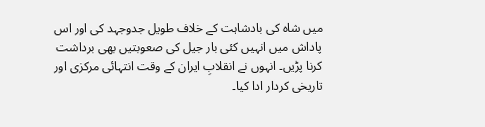میں شاہ کی بادشاہت کے خلاف طویل جدوجہد کی اور اس پاداش میں انہیں کئی بار جیل کی صعوبتیں بھی برداشت کرنا پڑیں۔ انہوں نے انقلابِ ایران کے وقت انتہائی مرکزی اور تاریخی کردار ادا کیا۔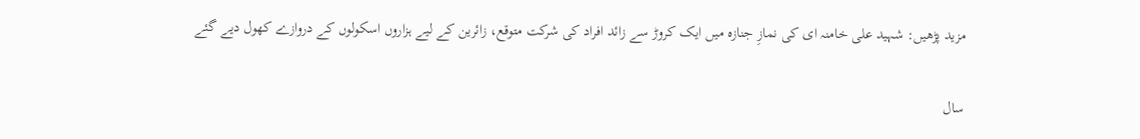مزید پڑھیں: شہید علی خامنہ ای کی نمازِ جنازہ میں ایک کروڑ سے زائد افراد کی شرکت متوقع، زائرین کے لیے ہزاروں اسکولوں کے دروازے کھول دیے گئے

سال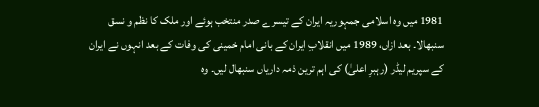1981 میں وہ اسلامی جمہوریہ ایران کے تیسرے صدر منتخب ہوئے اور ملک کا نظم و نسق سنبھالا۔ بعد ازاں، 1989 میں انقلابِ ایران کے بانی امام خمینی کی وفات کے بعد انہوں نے ایران کے سپریم لیڈر (رہبرِ اعلیٰ) کی اہم ترین ذمہ داریاں سنبھال لیں۔ وہ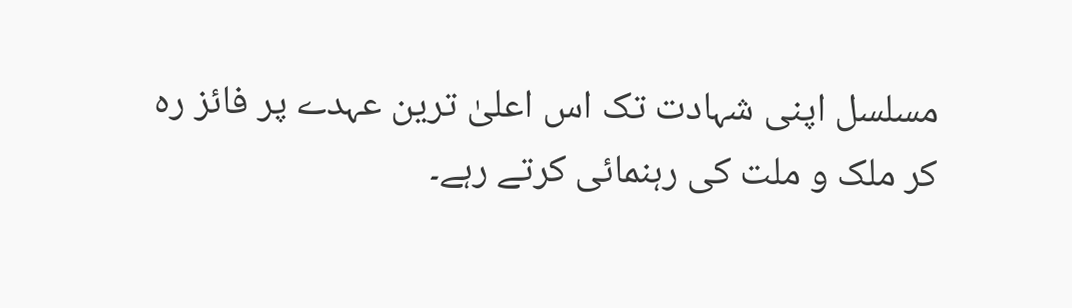مسلسل اپنی شہادت تک اس اعلیٰ ترین عہدے پر فائز رہ کر ملک و ملت کی رہنمائی کرتے رہے۔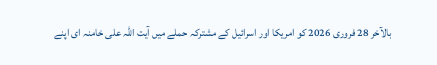بالآخر 28 فروری 2026 کو امریکا اور اسرائیل کے مشترکہ حملے میں آیت اللہ علی خامنہ ای اپنے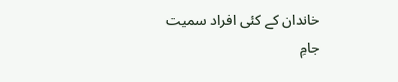خاندان کے کئی افراد سمیت جامِ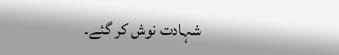شہادت نوش کر گئے۔